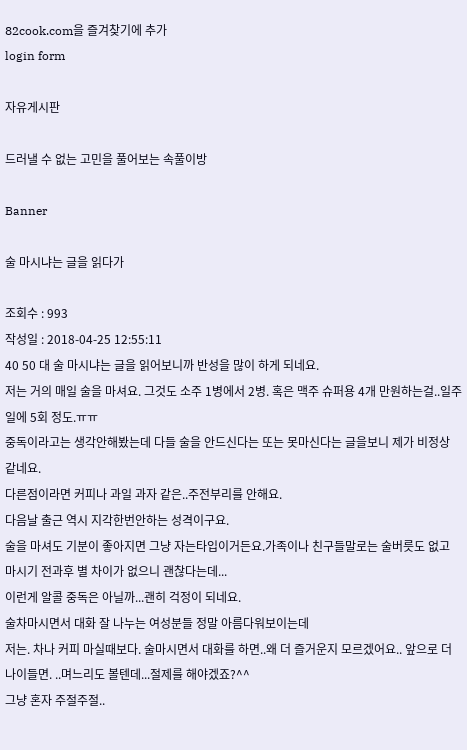82cook.com을 즐겨찾기에 추가
login form

자유게시판

드러낼 수 없는 고민을 풀어보는 속풀이방

Banner

술 마시냐는 글을 읽다가

조회수 : 993
작성일 : 2018-04-25 12:55:11
40 50 대 술 마시냐는 글을 읽어보니까 반성을 많이 하게 되네요.
저는 거의 매일 술을 마셔요. 그것도 소주 1병에서 2병. 혹은 맥주 슈퍼용 4개 만원하는걸..일주일에 5회 정도.ㅠㅠ
중독이라고는 생각안해봤는데 다들 술을 안드신다는 또는 못마신다는 글을보니 제가 비정상 같네요.
다른점이라면 커피나 과일 과자 같은..주전부리를 안해요.
다음날 출근 역시 지각한번안하는 성격이구요.
술을 마셔도 기분이 좋아지면 그냥 자는타입이거든요.가족이나 친구들말로는 술버릇도 없고 마시기 전과후 별 차이가 없으니 괜찮다는데...
이런게 알콜 중독은 아닐까...괜히 걱정이 되네요.
술차마시면서 대화 잘 나누는 여성분들 정말 아름다워보이는데
저는. 차나 커피 마실때보다. 술마시면서 대화를 하면..왜 더 즐거운지 모르겠어요.. 앞으로 더
나이들면. ..며느리도 볼텐데...절제를 해야겠죠?^^
그냥 혼자 주절주절..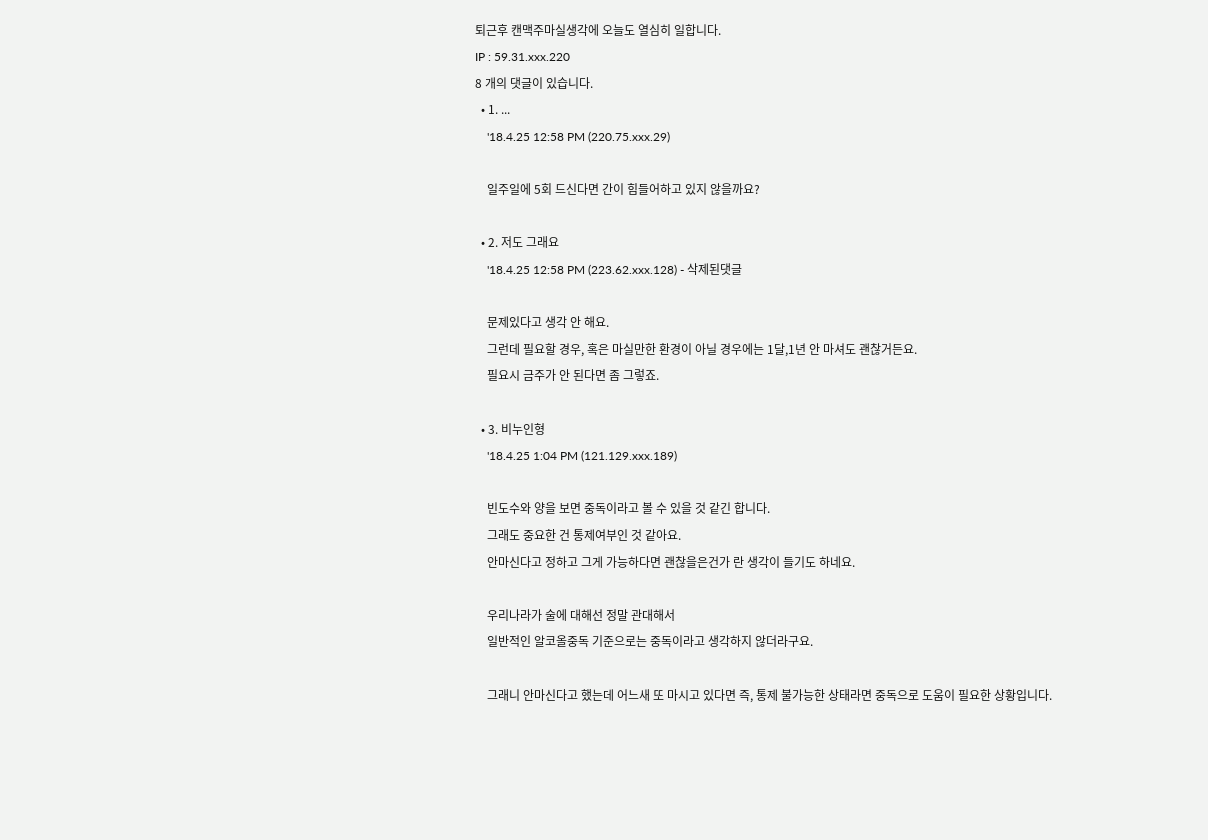퇴근후 캔맥주마실생각에 오늘도 열심히 일합니다.
IP : 59.31.xxx.220
8 개의 댓글이 있습니다.
  • 1. ...
    '18.4.25 12:58 PM (220.75.xxx.29)

    일주일에 5회 드신다면 간이 힘들어하고 있지 않을까요?

  • 2. 저도 그래요
    '18.4.25 12:58 PM (223.62.xxx.128) - 삭제된댓글

    문제있다고 생각 안 해요.
    그런데 필요할 경우, 혹은 마실만한 환경이 아닐 경우에는 1달,1년 안 마셔도 괜찮거든요.
    필요시 금주가 안 된다면 좀 그렇죠.

  • 3. 비누인형
    '18.4.25 1:04 PM (121.129.xxx.189)

    빈도수와 양을 보면 중독이라고 볼 수 있을 것 같긴 합니다.
    그래도 중요한 건 통제여부인 것 같아요.
    안마신다고 정하고 그게 가능하다면 괜찮을은건가 란 생각이 들기도 하네요.

    우리나라가 술에 대해선 정말 관대해서
    일반적인 알코올중독 기준으로는 중독이라고 생각하지 않더라구요.

    그래니 안마신다고 했는데 어느새 또 마시고 있다면 즉, 통제 불가능한 상태라면 중독으로 도움이 필요한 상황입니다.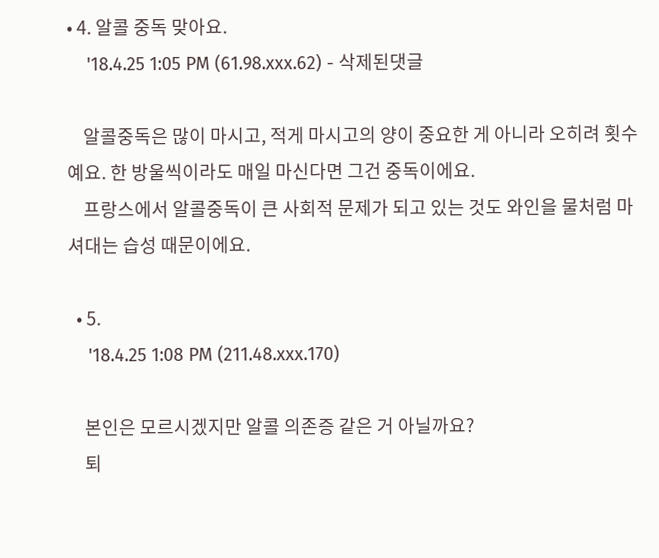• 4. 알콜 중독 맞아요.
    '18.4.25 1:05 PM (61.98.xxx.62) - 삭제된댓글

    알콜중독은 많이 마시고, 적게 마시고의 양이 중요한 게 아니라 오히려 횟수예요. 한 방울씩이라도 매일 마신다면 그건 중독이에요.
    프랑스에서 알콜중독이 큰 사회적 문제가 되고 있는 것도 와인을 물처럼 마셔대는 습성 때문이에요.

  • 5.
    '18.4.25 1:08 PM (211.48.xxx.170)

    본인은 모르시겠지만 알콜 의존증 같은 거 아닐까요?
    퇴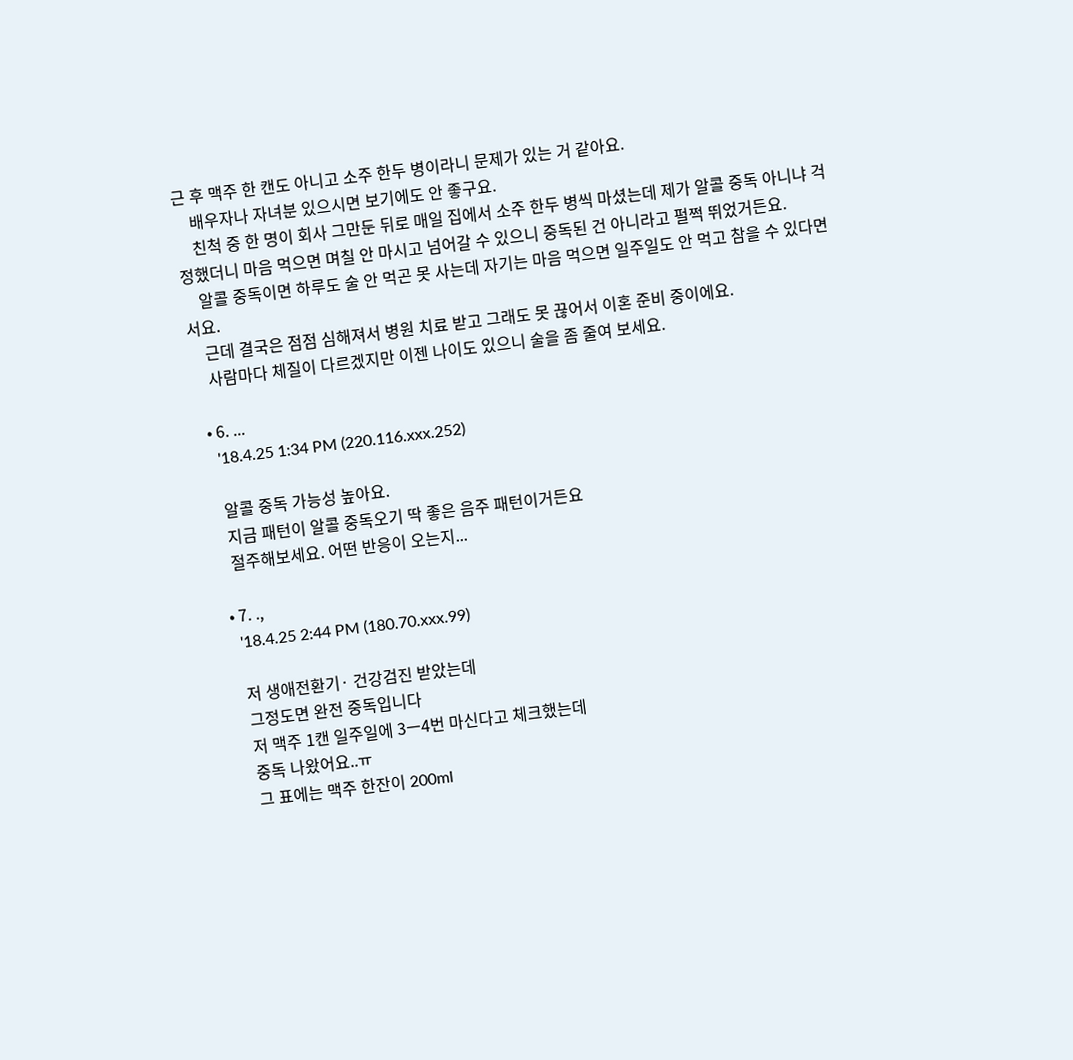근 후 맥주 한 캔도 아니고 소주 한두 병이라니 문제가 있는 거 같아요.
    배우자나 자녀분 있으시면 보기에도 안 좋구요.
    친척 중 한 명이 회사 그만둔 뒤로 매일 집에서 소주 한두 병씩 마셨는데 제가 알콜 중독 아니냐 걱정했더니 마음 먹으면 며칠 안 마시고 넘어갈 수 있으니 중독된 건 아니라고 펄쩍 뛰었거든요.
    알콜 중독이면 하루도 술 안 먹곤 못 사는데 자기는 마음 먹으면 일주일도 안 먹고 참을 수 있다면서요.
    근데 결국은 점점 심해져서 병원 치료 받고 그래도 못 끊어서 이혼 준비 중이에요.
    사람마다 체질이 다르겠지만 이젠 나이도 있으니 술을 좀 줄여 보세요.

  • 6. ...
    '18.4.25 1:34 PM (220.116.xxx.252)

    알콜 중독 가능성 높아요.
    지금 패턴이 알콜 중독오기 딱 좋은 음주 패턴이거든요
    절주해보세요. 어떤 반응이 오는지...

  • 7. .,
    '18.4.25 2:44 PM (180.70.xxx.99)

    저 생애전환기· 건강검진 받았는데
    그정도면 완전 중독입니다
    저 맥주 1캔 일주일에 3ㅡ4번 마신다고 체크했는데
    중독 나왔어요..ㅠ
    그 표에는 맥주 한잔이 200ml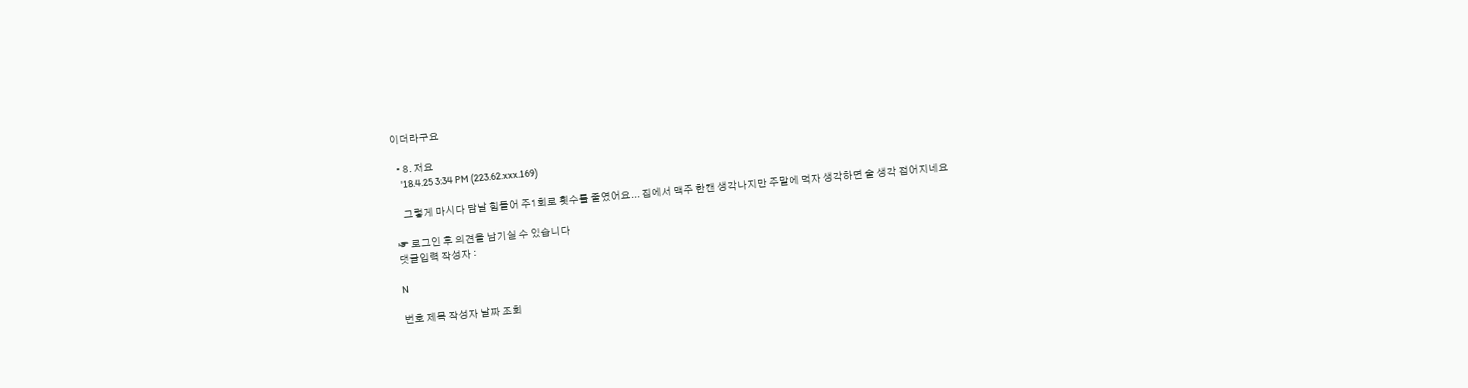이더라구요

  • 8. 저요
    '18.4.25 3:34 PM (223.62.xxx.169)

    그렇게 마시다 담날 힘들어 주1회로 횟수를 줄였어요... 집에서 맥주 한캔 생각나지만 주말에 먹자 생각하면 술 생각 접어지네요

☞ 로그인 후 의견을 남기실 수 있습니다
댓글입력 작성자 :

N

번호 제목 작성자 날짜 조회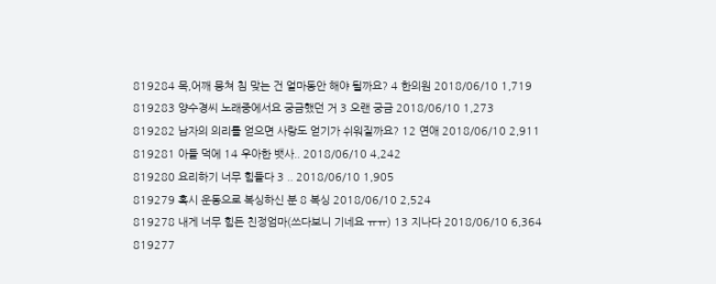819284 목,어깨 뭉쳐 침 맞는 건 얼마동안 해야 될까요? 4 한의원 2018/06/10 1,719
819283 양수경씨 노래중에서요 궁금했던 거 3 오랜 궁금 2018/06/10 1,273
819282 남자의 의리를 얻으면 사랑도 얻기가 쉬워질까요? 12 연애 2018/06/10 2,911
819281 아들 덕에 14 우아한 뱃사.. 2018/06/10 4,242
819280 요리하기 너무 힘들다 3 .. 2018/06/10 1,905
819279 혹시 운동으로 복싱하신 분 8 복싱 2018/06/10 2,524
819278 내게 너무 힘든 친정엄마(쓰다보니 기네요 ㅠㅠ) 13 지나다 2018/06/10 6,364
819277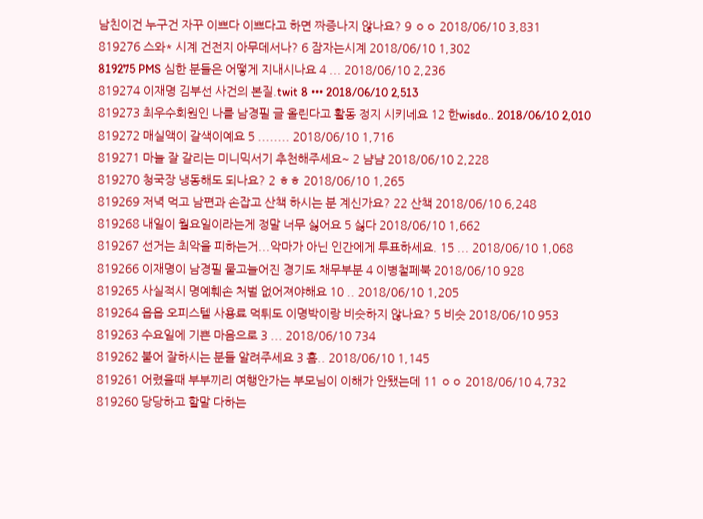남친이건 누구건 자꾸 이쁘다 이쁘다고 하면 짜증나지 않나요? 9 ㅇㅇ 2018/06/10 3,831
819276 스와* 시계 건전지 아무데서나? 6 잠자는시계 2018/06/10 1,302
819275 PMS 심한 분들은 어떻게 지내시나요 4 ... 2018/06/10 2,236
819274 이재명 김부선 사건의 본질.twit 8 ••• 2018/06/10 2,513
819273 최우수회원인 나를 남경필 글 올린다고 활동 정지 시키네요 12 한wisdo.. 2018/06/10 2,010
819272 매실액이 갈색이예요 5 ........ 2018/06/10 1,716
819271 마늘 잘 갈리는 미니믹서기 추천해주세요~ 2 냠냠 2018/06/10 2,228
819270 청국장 냉동해도 되나요? 2 ㅎㅎ 2018/06/10 1,265
819269 저녁 먹고 남편과 손잡고 산책 하시는 분 계신가요? 22 산책 2018/06/10 6,248
819268 내일이 월요일이라는게 정말 너무 싫어요 5 싫다 2018/06/10 1,662
819267 선거는 최악을 피하는거...악마가 아닌 인간에게 투표하세요. 15 ... 2018/06/10 1,068
819266 이재명이 남경필 물고늘어진 경기도 채무부분 4 이병철페북 2018/06/10 928
819265 사실적시 명예훼손 처벌 없어져야해요 10 .. 2018/06/10 1,205
819264 읍읍 오피스텔 사용료 먹튀도 이명박이랑 비슷하지 않나요? 5 비슷 2018/06/10 953
819263 수요일에 기쁜 마음으로 3 ... 2018/06/10 734
819262 불어 잘하시는 분들 알려주세요 3 흠.. 2018/06/10 1,145
819261 어렸을때 부부끼리 여행안가는 부모님이 이해가 안됐는데 11 ㅇㅇ 2018/06/10 4,732
819260 당당하고 할말 다하는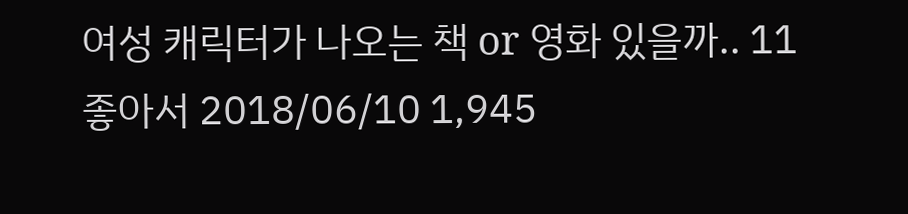여성 캐릭터가 나오는 책 or 영화 있을까.. 11 좋아서 2018/06/10 1,945